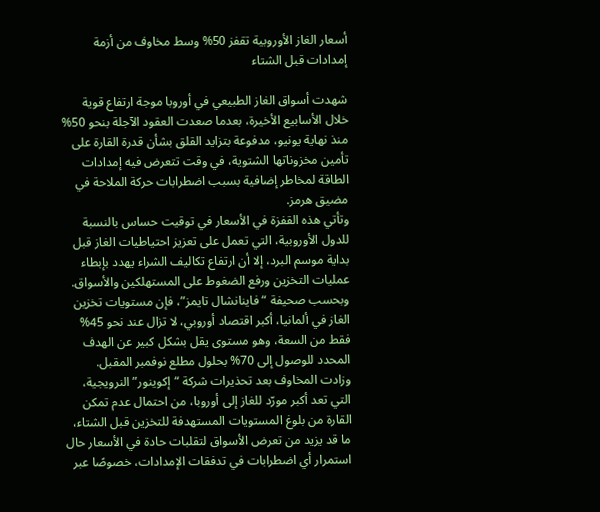أسعار الغاز الأوروبية تقفز 50% وسط مخاوف من أزمة إمدادات قبل الشتاء

شهدت أسواق الغاز الطبيعي في أوروبا موجة ارتفاع قوية خلال الأسابيع الأخيرة، بعدما صعدت العقود الآجلة بنحو 50% منذ نهاية يونيو، مدفوعة بتزايد القلق بشأن قدرة القارة على تأمين مخزوناتها الشتوية، في وقت تتعرض فيه إمدادات الطاقة لمخاطر إضافية بسبب اضطرابات حركة الملاحة في مضيق هرمز.
وتأتي هذه القفزة في الأسعار في توقيت حساس بالنسبة للدول الأوروبية، التي تعمل على تعزيز احتياطيات الغاز قبل بداية موسم البرد، إلا أن ارتفاع تكاليف الشراء يهدد بإبطاء عمليات التخزين ورفع الضغوط على المستهلكين والأسواق.
وبحسب صحيفة “فاينانشال تايمز”، فإن مستويات تخزين الغاز في ألمانيا، أكبر اقتصاد أوروبي، لا تزال عند نحو 45% فقط من السعة، وهو مستوى يقل بشكل كبير عن الهدف المحدد للوصول إلى 70% بحلول مطلع نوفمبر المقبل.
وزادت المخاوف بعد تحذيرات شركة “إكوينور” النرويجية، التي تعد أكبر مورّد للغاز إلى أوروبا، من احتمال عدم تمكن القارة من بلوغ المستويات المستهدفة للتخزين قبل الشتاء، ما قد يزيد من تعرض الأسواق لتقلبات حادة في الأسعار حال استمرار أي اضطرابات في تدفقات الإمدادات، خصوصًا عبر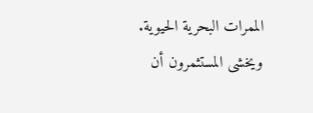الممرات البحرية الحيوية.
ويخشى المستثمرون أن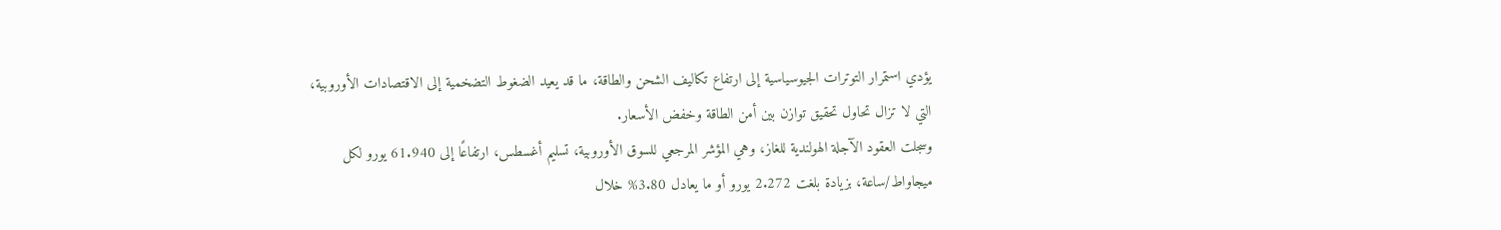يؤدي استمرار التوترات الجيوسياسية إلى ارتفاع تكاليف الشحن والطاقة، ما قد يعيد الضغوط التضخمية إلى الاقتصادات الأوروبية، التي لا تزال تحاول تحقيق توازن بين أمن الطاقة وخفض الأسعار.
وسجلت العقود الآجلة الهولندية للغاز، وهي المؤشر المرجعي للسوق الأوروبية، تسليم أغسطس، ارتفاعًا إلى 61.940 يورو لكل ميجاواط/ساعة، بزيادة بلغت 2.272 يورو أو ما يعادل 3.80% خلال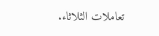تعاملات الثلاثاء.